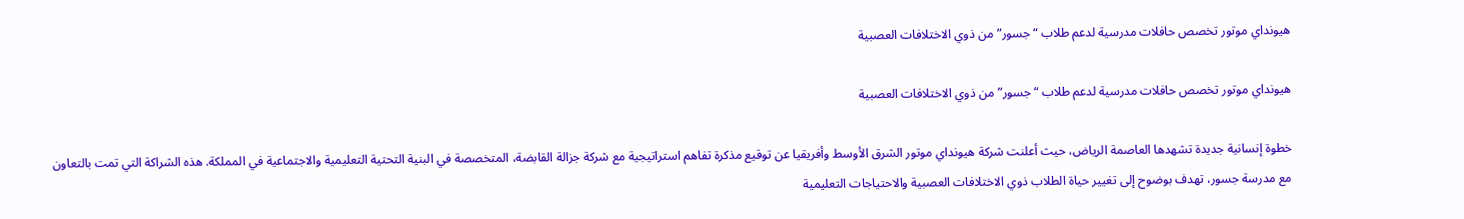هيونداي موتور تخصص حافلات مدرسية لدعم طلاب “جسور” من ذوي الاختلافات العصبية

هيونداي موتور تخصص حافلات مدرسية لدعم طلاب “جسور” من ذوي الاختلافات العصبية

خطوة إنسانية جديدة تشهدها العاصمة الرياض، حيث أعلنت شركة هيونداي موتور الشرق الأوسط وأفريقيا عن توقيع مذكرة تفاهم استراتيجية مع شركة جزالة القابضة، المتخصصة في البنية التحتية التعليمية والاجتماعية في المملكة. هذه الشراكة التي تمت بالتعاون مع مدرسة جسور، تهدف بوضوح إلى تغيير حياة الطلاب ذوي الاختلافات العصبية والاحتياجات التعليمية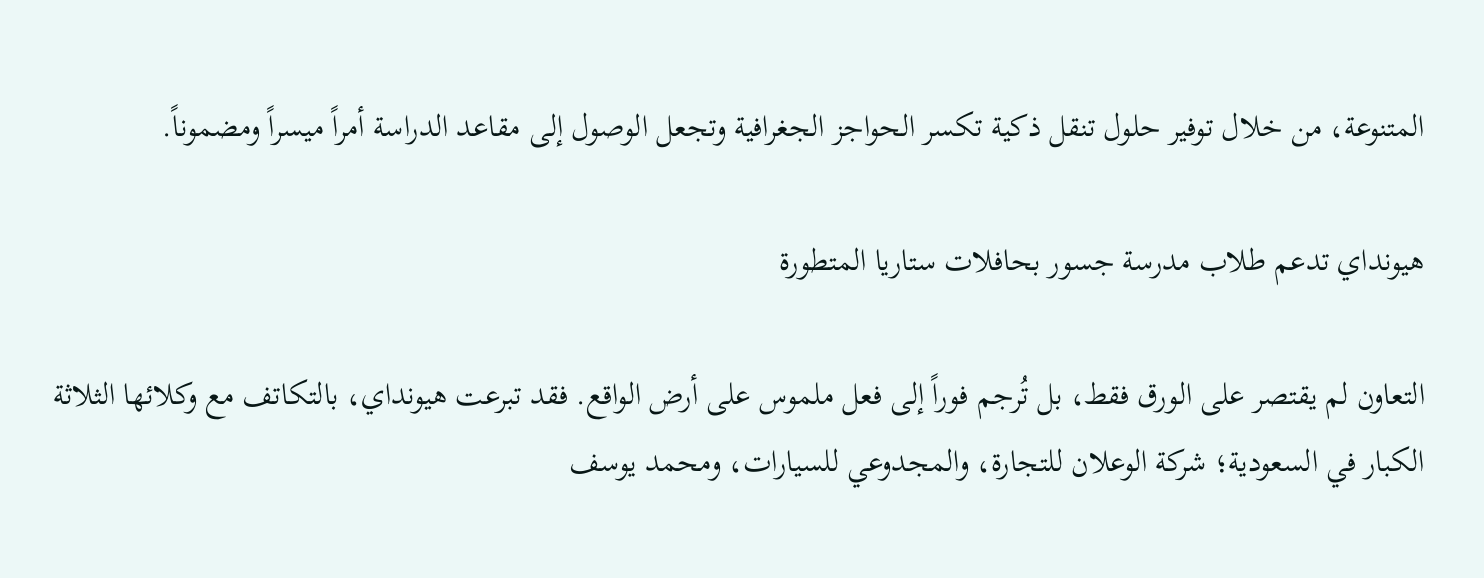المتنوعة، من خلال توفير حلول تنقل ذكية تكسر الحواجز الجغرافية وتجعل الوصول إلى مقاعد الدراسة أمراً ميسراً ومضموناً.

هيونداي تدعم طلاب مدرسة جسور بحافلات ستاريا المتطورة

التعاون لم يقتصر على الورق فقط، بل تُرجم فوراً إلى فعل ملموس على أرض الواقع. فقد تبرعت هيونداي، بالتكاتف مع وكلائها الثلاثة الكبار في السعودية؛ شركة الوعلان للتجارة، والمجدوعي للسيارات، ومحمد يوسف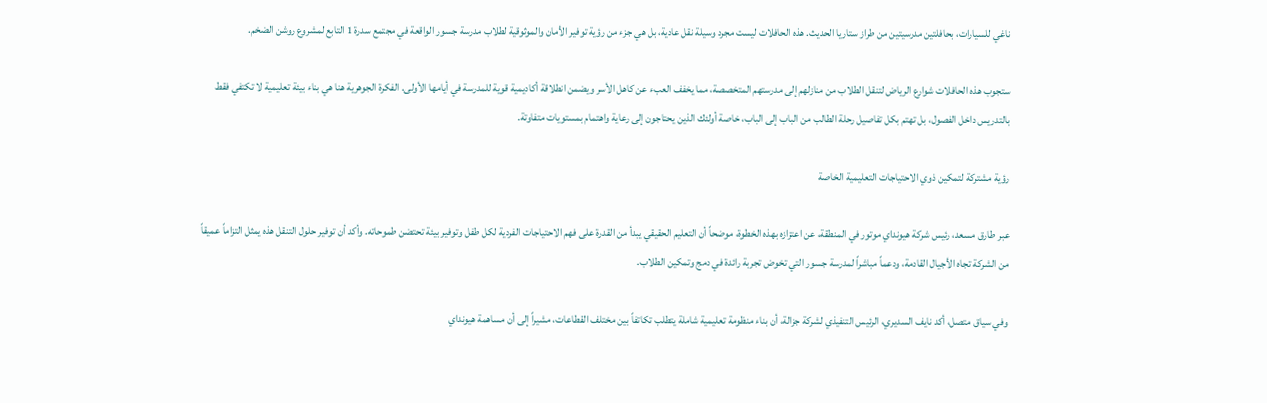ناغي للسيارات، بحافلتين مدرسيتين من طراز ستاريا الحديث. هذه الحافلات ليست مجرد وسيلة نقل عادية، بل هي جزء من رؤية توفير الأمان والموثوقية لطلاب مدرسة جسور الواقعة في مجتمع سدرة 1 التابع لمشروع روشن الضخم.

ستجوب هذه الحافلات شوارع الرياض لتنقل الطلاب من منازلهم إلى مدرستهم المتخصصة، مما يخفف العبء عن كاهل الأسر ويضمن انطلاقة أكاديمية قوية للمدرسة في أيامها الأولى. الفكرة الجوهرية هنا هي بناء بيئة تعليمية لا تكتفي فقط بالتدريس داخل الفصول، بل تهتم بكل تفاصيل رحلة الطالب من الباب إلى الباب، خاصة أولئك الذين يحتاجون إلى رعاية واهتمام بمستويات متفاوتة.

رؤية مشتركة لتمكين ذوي الاحتياجات التعليمية الخاصة

عبر طارق مسعد، رئيس شركة هيونداي موتور في المنطقة، عن اعتزازه بهذه الخطوة، موضحاً أن التعليم الحقيقي يبدأ من القدرة على فهم الاحتياجات الفردية لكل طفل وتوفير بيئة تحتضن طموحاته. وأكد أن توفير حلول التنقل هذه يمثل التزاماً عميقاً من الشركة تجاه الأجيال القادمة، ودعماً مباشراً لمدرسة جسور التي تخوض تجربة رائدة في دمج وتمكين الطلاب.

وفي سياق متصل، أكد نايف السديري، الرئيس التنفيذي لشركة جزالة، أن بناء منظومة تعليمية شاملة يتطلب تكاتفاً بين مختلف القطاعات، مشيراً إلى أن مساهمة هيونداي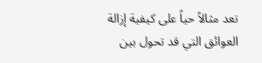تعد مثالاً حياً على كيفية إزالة العوائق التي قد تحول بين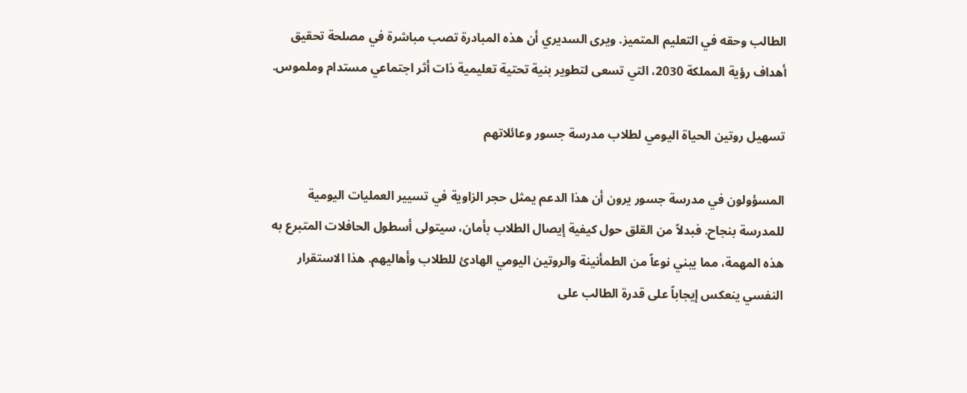الطالب وحقه في التعليم المتميز. ويرى السديري أن هذه المبادرة تصب مباشرة في مصلحة تحقيق أهداف رؤية المملكة 2030، التي تسعى لتطوير بنية تحتية تعليمية ذات أثر اجتماعي مستدام وملموس.

تسهيل روتين الحياة اليومي لطلاب مدرسة جسور وعائلاتهم

المسؤولون في مدرسة جسور يرون أن هذا الدعم يمثل حجر الزاوية في تسيير العمليات اليومية للمدرسة بنجاح. فبدلاً من القلق حول كيفية إيصال الطلاب بأمان، سيتولى أسطول الحافلات المتبرع به هذه المهمة، مما يبني نوعاً من الطمأنينة والروتين اليومي الهادئ للطلاب وأهاليهم. هذا الاستقرار النفسي ينعكس إيجاباً على قدرة الطالب على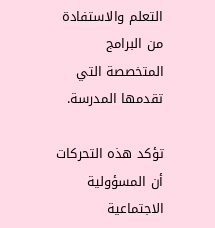التعلم والاستفادة من البرامج المتخصصة التي تقدمها المدرسة.

تؤكد هذه التحركات أن المسؤولية الاجتماعية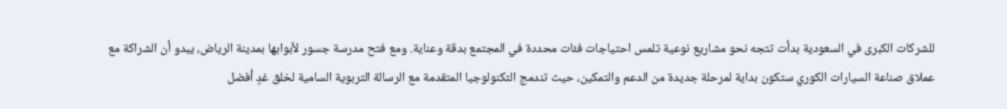للشركات الكبرى في السعودية بدأت تتجه نحو مشاريع نوعية تلمس احتياجات فئات محددة في المجتمع بدقة وعناية. ومع فتح مدرسة جسور لأبوابها بمدينة الرياض، يبدو أن الشراكة مع عملاق صناعة السيارات الكوري ستكون بداية لمرحلة جديدة من الدعم والتمكين، حيث تندمج التكنولوجيا المتقدمة مع الرسالة التربوية السامية لخلق غدٍ أفضل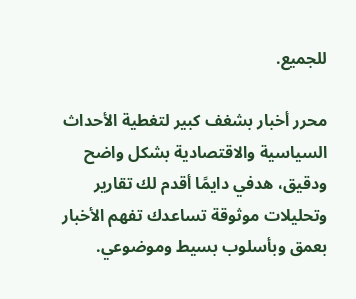للجميع.

محرر أخبار بشغف كبير لتغطية الأحداث السياسية والاقتصادية بشكل واضح ودقيق، هدفي دايمًا أقدم لك تقارير وتحليلات موثوقة تساعدك تفهم الأخبار بعمق وبأسلوب بسيط وموضوعي.